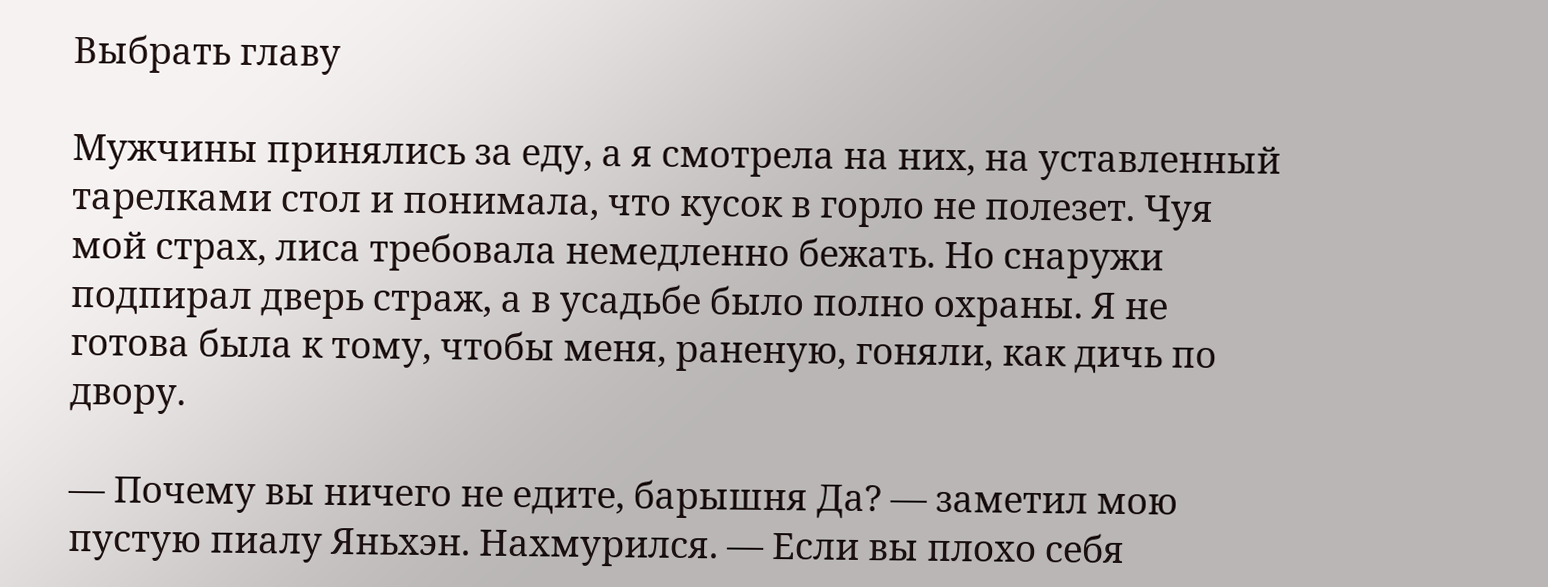Выбрать главу

Мужчины принялись за еду, а я смотрела на них, на уставленный тарелками стол и понимала, что кусок в горло не полезет. Чуя мой страх, лиса требовала немедленно бежать. Но снаружи подпирал дверь страж, а в усадьбе было полно охраны. Я не готова была к тому, чтобы меня, раненую, гоняли, как дичь по двору.

— Почему вы ничего не едите, барышня Да? — заметил мою пустую пиалу Яньхэн. Нахмурился. — Если вы плохо себя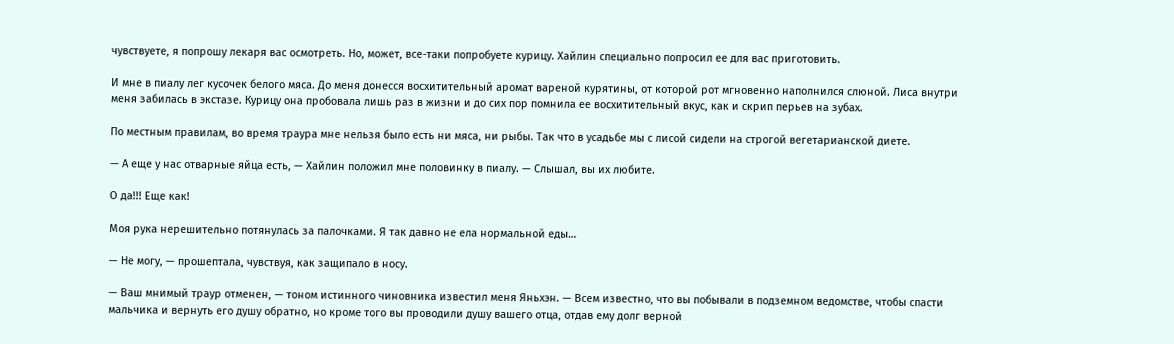чувствуете, я попрошу лекаря вас осмотреть. Но, может, все-таки попробуете курицу. Хайлин специально попросил ее для вас приготовить.

И мне в пиалу лег кусочек белого мяса. До меня донесся восхитительный аромат вареной курятины, от которой рот мгновенно наполнился слюной. Лиса внутри меня забилась в экстазе. Курицу она пробовала лишь раз в жизни и до сих пор помнила ее восхитительный вкус, как и скрип перьев на зубах.

По местным правилам, во время траура мне нельзя было есть ни мяса, ни рыбы. Так что в усадьбе мы с лисой сидели на строгой вегетарианской диете.

— А еще у нас отварные яйца есть, — Хайлин положил мне половинку в пиалу. — Слышал, вы их любите.

О да!!! Еще как!

Моя рука нерешительно потянулась за палочками. Я так давно не ела нормальной еды…

— Не могу, — прошептала, чувствуя, как защипало в носу.

— Ваш мнимый траур отменен, — тоном истинного чиновника известил меня Яньхэн. — Всем известно, что вы побывали в подземном ведомстве, чтобы спасти мальчика и вернуть его душу обратно, но кроме того вы проводили душу вашего отца, отдав ему долг верной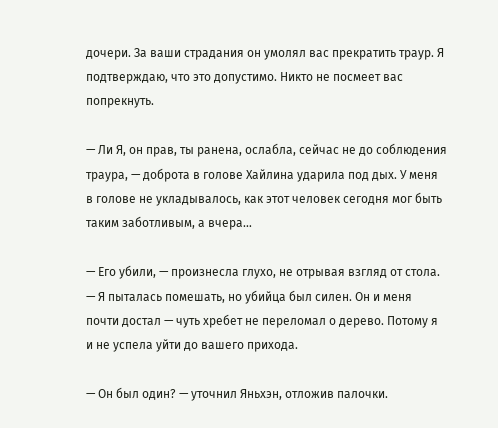дочери. За ваши страдания он умолял вас прекратить траур. Я подтверждаю, что это допустимо. Никто не посмеет вас попрекнуть.

— Ли Я, он прав, ты ранена, ослабла, сейчас не до соблюдения траура, — доброта в голове Хайлина ударила под дых. У меня в голове не укладывалось, как этот человек сегодня мог быть таким заботливым, а вчера…

— Его убили, — произнесла глухо, не отрывая взгляд от стола. — Я пыталась помешать, но убийца был силен. Он и меня почти достал — чуть хребет не переломал о дерево. Потому я и не успела уйти до вашего прихода.

— Он был один? — уточнил Яньхэн, отложив палочки.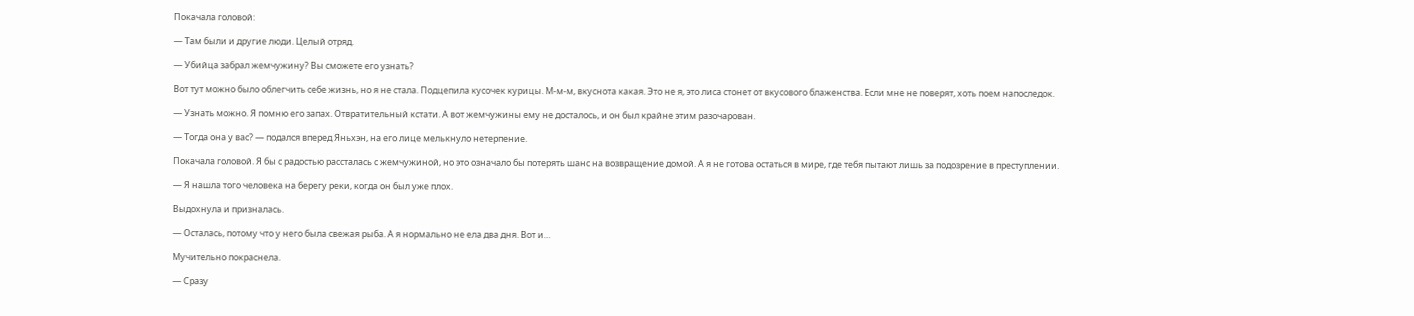Покачала головой:

— Там были и другие люди. Целый отряд.

— Убийца забрал жемчужину? Вы сможете его узнать?

Вот тут можно было облегчить себе жизнь, но я не стала. Подцепила кусочек курицы. М-м-м, вкуснота какая. Это не я, это лиса стонет от вкусового блаженства. Если мне не поверят, хоть поем напоследок.

— Узнать можно. Я помню его запах. Отвратительный кстати. А вот жемчужины ему не досталось, и он был крайне этим разочарован.

— Тогда она у вас? — подался вперед Яньхэн, на его лице мелькнуло нетерпение.

Покачала головой. Я бы с радостью рассталась с жемчужиной, но это означало бы потерять шанс на возвращение домой. А я не готова остаться в мире, где тебя пытают лишь за подозрение в преступлении.

— Я нашла того человека на берегу реки, когда он был уже плох.

Выдохнула и призналась.

— Осталась, потому что у него была свежая рыба. А я нормально не ела два дня. Вот и…

Мучительно покраснела.

— Сразу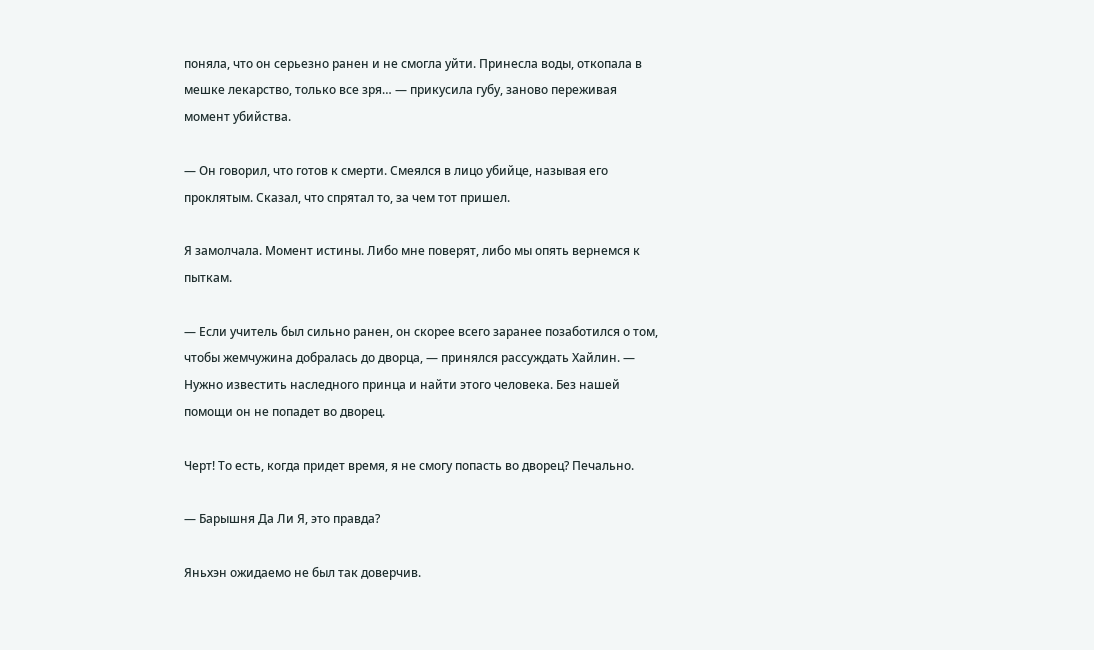поняла, что он серьезно ранен и не смогла уйти. Принесла воды, откопала в мешке лекарство, только все зря… — прикусила губу, заново переживая момент убийства.

— Он говорил, что готов к смерти. Смеялся в лицо убийце, называя его проклятым. Сказал, что спрятал то, за чем тот пришел.

Я замолчала. Момент истины. Либо мне поверят, либо мы опять вернемся к пыткам.

— Если учитель был сильно ранен, он скорее всего заранее позаботился о том, чтобы жемчужина добралась до дворца, — принялся рассуждать Хайлин. — Нужно известить наследного принца и найти этого человека. Без нашей помощи он не попадет во дворец.

Черт! То есть, когда придет время, я не смогу попасть во дворец? Печально.

— Барышня Да Ли Я, это правда?

Яньхэн ожидаемо не был так доверчив.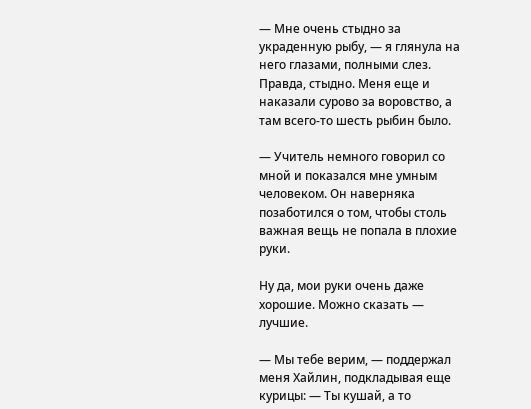— Мне очень стыдно за украденную рыбу, — я глянула на него глазами, полными слез. Правда, стыдно. Меня еще и наказали сурово за воровство, а там всего-то шесть рыбин было.

— Учитель немного говорил со мной и показался мне умным человеком. Он наверняка позаботился о том, чтобы столь важная вещь не попала в плохие руки.

Ну да, мои руки очень даже хорошие. Можно сказать — лучшие.

— Мы тебе верим, — поддержал меня Хайлин, подкладывая еще курицы: — Ты кушай, а то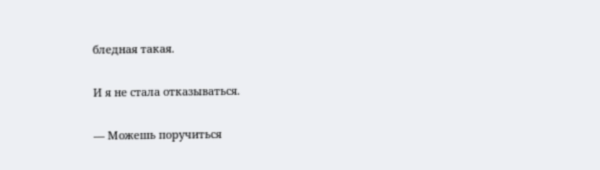бледная такая.

И я не стала отказываться.

— Можешь поручиться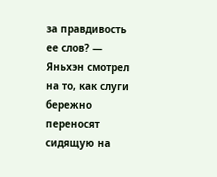за правдивость ее слов? — Яньхэн смотрел на то, как слуги бережно переносят сидящую на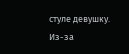стуле девушку. Из-за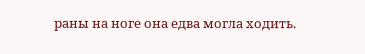раны на ноге она едва могла ходить.